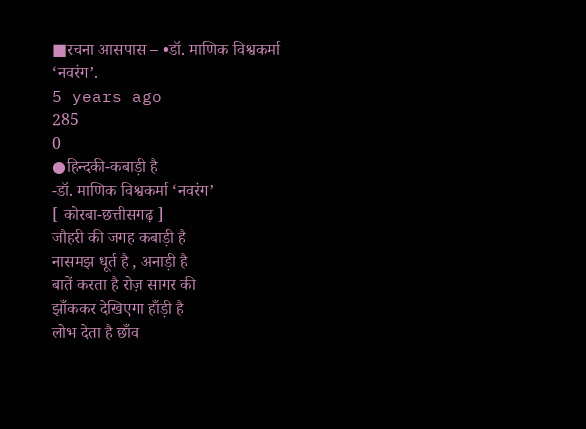■रचना आसपास – •डॉ. माणिक विश्वकर्मा ‘नवरंग’.
5 years ago
285
0
●हिन्दकी-कबाड़ी है
-डॉ. माणिक विश्वकर्मा ‘नवरंग’
[ कोरबा-छत्तीसगढ़ ]
जौहरी की जगह कबाड़ी है
नासमझ धूर्त है , अनाड़ी है
बातें करता है रोज़ सागर की
झाँककर देखिएगा हाँड़ी है
लोभ देता है छाँव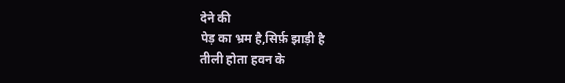देने की
पेड़ का भ्रम है,सिर्फ़ झाड़ी है
तीली होता हवन के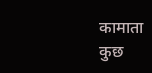कामाता
कुछ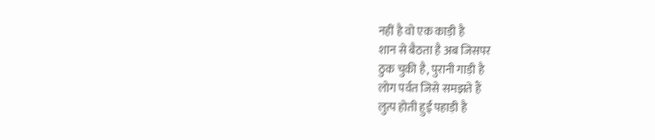नहीं है वो एक काड़ी है
शान से बैठता है अब जिसपर
ठुक चुकी है, पुरानी गाड़ी है
लोग पर्वत जिसे समझते हैं
लुत्प होती हुई पहाड़ी है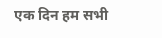एक दिन हम सभी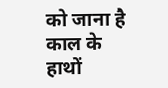को जाना है
काल के हाथों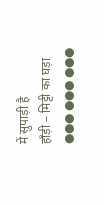में सुपाड़ी है
हाँड़ी – मिट्टी का घड़ा
●●● ●●● ●●●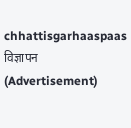chhattisgarhaaspaas
विज्ञापन (Advertisement)